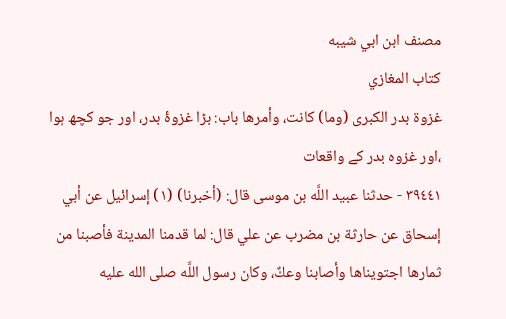مصنف ابن ابي شيبه
كتاب المغازي
غزوة بدر الكبرى (وما) كانت، وأمرها باب: بڑا غزوۂ بدر، اور جو کچھ ہوا ،اور غزوہ بدر کے واقعات
٣٩٤٤١ - حدثنا عبيد اللَّه بن موسى قال: (أخبرنا) (١) إسرائيل عن أبي إسحاق عن حارثة بن مضرب عن علي قال: لما قدمنا المدينة فأصبنا من ثمارها اجتويناها وأصابنا وعكٌ، وكان رسول اللَّه صلى الله عليه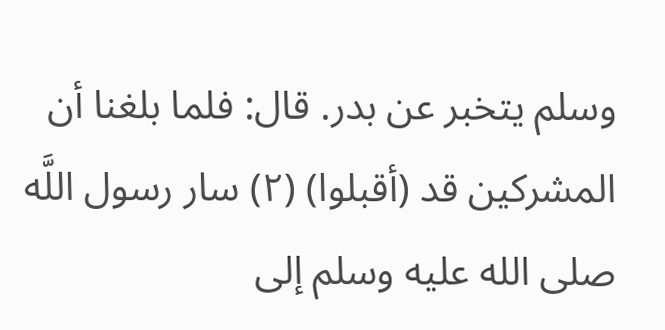وسلم يتخبر عن بدر. قال: فلما بلغنا أن المشركين قد (أقبلوا) (٢) سار رسول اللَّه صلى الله عليه وسلم إلى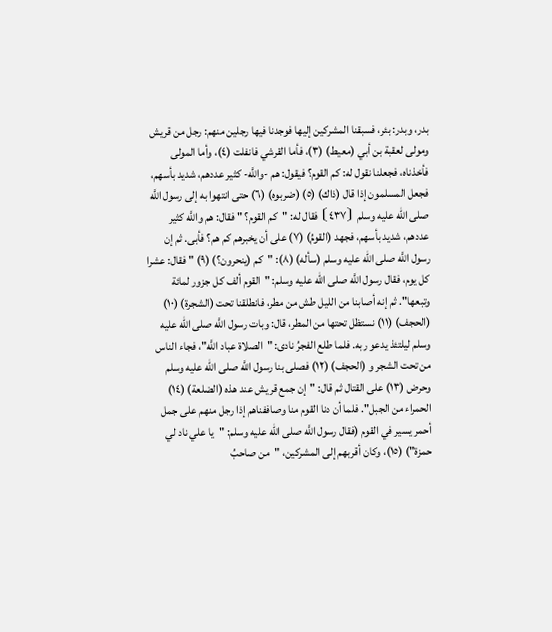بدر، وبدر: بئر، فسبقنا المشركين إليها فوجدنا فيها رجلين منهم: رجل من قريش ومولى لعقبة بن أبي (معيط) (٣)، فأما القرشي فانفلت (٤)، وأما المولى فأخذناه، فجعلنا نقول له: كم القوم؟ فيقول: هم -واللَّه- كثير عددهم، شديد بأسهم، فجعل المسلمون إذا قال (ذاك) (٥) (ضربوه) (٦) حتى انتهوا به إلى رسول اللَّه صلى الله عليه وسلم ⦗٤٣٧⦘ فقال له: "كم القوم؟ " فقال: هم واللَّه كثير عددهم، شديد بأسهم، فجهد (القومُ) (٧) على أن يخبرهم كم هم؟ فأبى. ثم إن رسول اللَّه صلى الله عليه وسلم (سأله) (٨): "كم (ينحرون؟) (٩) " فقال: عشرا كل يوم، فقال رسول اللَّه صلى الله عليه وسلم: "القوم ألف كل جزور لمائة وتبعها". ثم إنه أصابنا من الليل طش من مطر، فانطلقنا تحت (الشجرة) (١٠) (الحجف) (١١) نستظل تحتها من المطر، قال: وبات رسول اللَّه صلى الله عليه وسلم ليلتئذ يدعو ربه. فلما طلع الفجرُ نادى: "الصلاة عباد اللَّه"، فجاء الناس من تحت الشجر و (الحجف) (١٢) فصلى بنا رسول اللَّه صلى الله عليه وسلم وحرض (١٣) على القتال ثم قال: "إن جمع قريش عند هذه (الضلعة) (١٤) الحمراء من الجبل". فلما أن دنا القوم منا وصاففناهم إذا رجل منهم على جمل أحمر يسير في القوم (فقال رسول اللَّه صلى الله عليه وسلم: "يا علي ناد لي حمزة") (١٥)، وكان أقربهم إلى المشركين، "من صاحبُ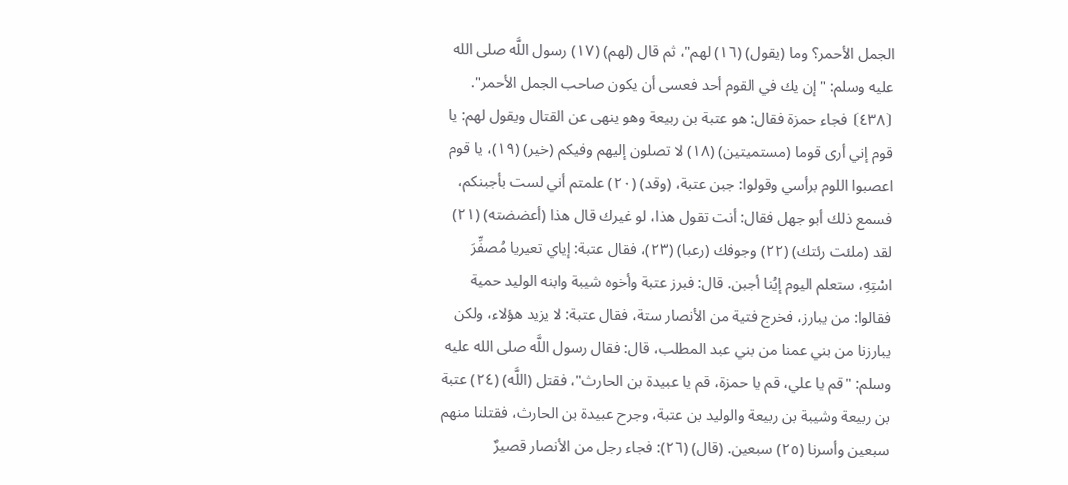الجمل الأحمر؟ وما (يقول) (١٦) لهم"، ثم قال (لهم) (١٧) رسول اللَّه صلى الله عليه وسلم: "إن يك في القوم أحد فعسى أن يكون صاحب الجمل الأحمر". ⦗٤٣٨⦘ فجاء حمزة فقال: هو عتبة بن ربيعة وهو ينهى عن القتال ويقول لهم: يا قوم إني أرى قوما (مستميتين) (١٨) لا تصلون إليهم وفيكم (خير) (١٩)، يا قوم اعصبوا اللوم برأسي وقولوا: جبن عتبة، (وقد) (٢٠) علمتم أني لست بأجبنكم، فسمع ذلك أبو جهل فقال: أنت تقول هذا، لو غيرك قال هذا (أعضضته) (٢١) لقد (ملئت رئتك) (٢٢) وجوفك (رعبا) (٢٣)، فقال عتبة: إياي تعيريا مُصفِّرَ اسْتِهِ، ستعلم اليوم إيُنا أجبن. قال: فبرز عتبة وأخوه شيبة وابنه الوليد حمية فقالوا: من يبارز، فخرج فتية من الأنصار ستة، فقال عتبة: لا يزيد هؤلاء، ولكن يبارزنا من بني عمنا من بني عبد المطلب، قال: فقال رسول اللَّه صلى الله عليه وسلم: "قم يا علي، قم يا حمزة، قم يا عبيدة بن الحارث"، فقتل (اللَّه) (٢٤) عتبة بن ربيعة وشيبة بن ربيعة والوليد بن عتبة، وجرح عبيدة بن الحارث، فقتلنا منهم سبعين وأسرنا (٢٥) سبعين. (قال) (٢٦): فجاء رجل من الأنصار قصيرٌ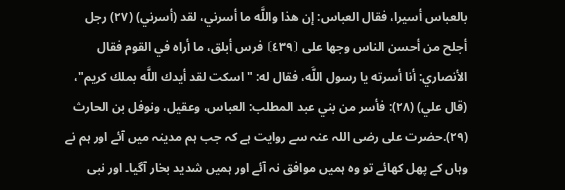بالعباس أسيرا، فقال العباس: إن هذا واللَّه ما أسرني، لقد (أسرني) (٢٧) رجل أجلح من أحسن الناس وجها على ⦗٤٣٩⦘ فرس أبلق، ما أراه في القوم فقال الأنصاري: أنا أسرته يا رسول اللَّه، فقال له: "اسكت لقد أيدك اللَّه بملك كريم"، (قال علي) (٢٨): فأسر من بني عبد المطلب: العباس، وعقيل، ونوفل بن الحارث (٢٩).حضرت علی رضی اللہ عنہ سے روایت ہے کہ جب ہم مدینہ میں آئے اور ہم نے وہاں کے پھل کھائے تو وہ ہمیں موافق نہ آئے اور ہمیں شدید بخار آگیا۔ اور نبی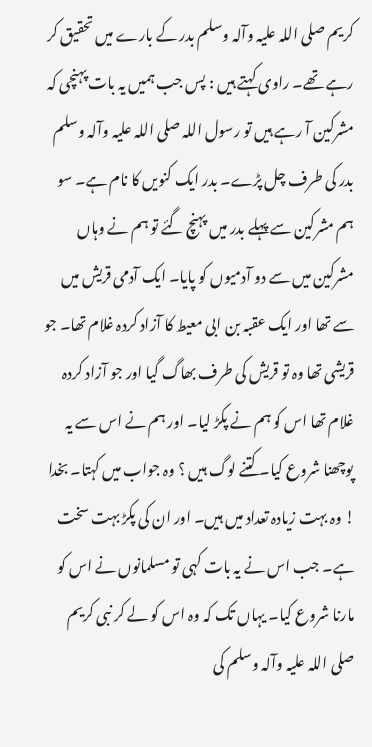کریم صلی اللہ علیہ وآلہ وسلم بدر کے بارے میں تحقیق کر رہے تھے۔ راوی کہتے ہیں : پس جب ہمیں یہ بات پہنچی کہ مشرکین آ رہے ہیں تو رسول اللہ صلی اللہ علیہ وآلہ وسلم بدر کی طرف چل پڑے۔ بدر ایک کنویں کا نام ہے۔ سو ہم مشرکین سے پہلے بدر میں پہنچ گئے تو ہم نے وہاں مشرکین میں سے دو آدمیوں کو پایا۔ ایک آدمی قریش میں سے تھا اور ایک عقبہ بن ابی معیط کا آزاد کردہ غلام تھا۔ جو قریشی تھا وہ تو قریش کی طرف بھاگ گیا اور جو آزاد کردہ غلام تھا اس کو ہم نے پکڑ لیا۔ اور ہم نے اس سے یہ پوچھنا شروع کیا۔ کتنے لوگ ہیں ؟ وہ جواب میں کہتا۔ بخدا ! وہ بہت زیادہ تعداد میں ہیں۔ اور ان کی پکڑ بہت سخت ہے۔ جب اس نے یہ بات کہی تو مسلمانوں نے اس کو مارنا شروع کیا۔ یہاں تک کہ وہ اس کو لے کر نبی کریم صلی اللہ علیہ وآلہ وسلم کی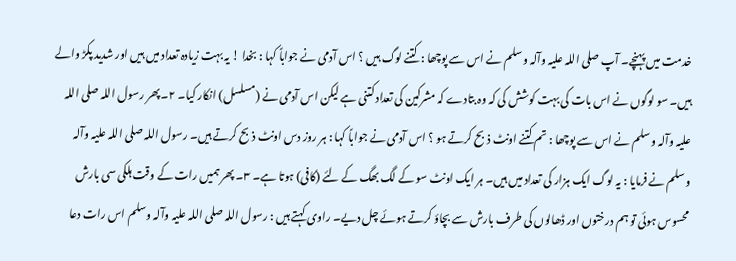خدمت میں پہنچے۔ آپ صلی اللہ علیہ وآلہ وسلم نے اس سے پوچھا : کتنے لوگ ہیں ؟ اس آدمی نے جواباً کہا : بخدا ! یہ بہت زیادہ تعداد میں ہیں اور شدید پکڑ والے ہیں۔ سو لوگوں نے اس بات کی بہت کوشش کی کہ وہ بتادے کہ مشرکین کی تعداد کتنی ہے لیکن اس آدمی نے (مسلسل) انکار کیا۔ ٢۔ پھر رسول اللہ صلی اللہ علیہ وآلہ وسلم نے اس سے پوچھا : تم کتنے اونٹ ذبح کرتے ہو ؟ اس آدمی نے جواباً کہا : ہر روز دس اونٹ ذبح کرتے ہیں۔ رسول اللہ صلی اللہ علیہ وآلہ وسلم نے فرمایا : یہ لوگ ایک ہزار کی تعداد میں ہیں۔ ہر ایک اونٹ سو کے لگ بھگ کے لئے (کافی) ہوتا ہے۔ ٣۔ پھر ہمیں رات کے وقت ہلکی سی بارش محسوس ہوئی تو ہم درختوں اور ڈھالوں کی طرف بارش سے بچاؤ کرتے ہوئے چل دیے۔ راوی کہتے ہیں : رسول اللہ صلی اللہ علیہ وآلہ وسلم اس رات دعا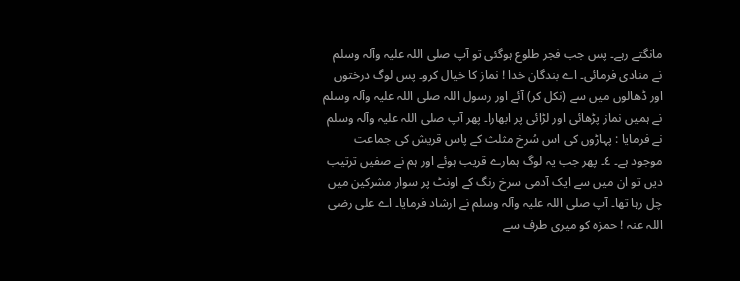مانگتے رہے۔ پس جب فجر طلوع ہوگئی تو آپ صلی اللہ علیہ وآلہ وسلم نے منادی فرمائی۔ اے بندگان خدا ! نماز کا خیال کرو۔ پس لوگ درختوں اور ڈھالوں میں سے (نکل کر) آئے اور رسول اللہ صلی اللہ علیہ وآلہ وسلم نے ہمیں نماز پڑھائی اور لڑائی پر ابھارا۔ پھر آپ صلی اللہ علیہ وآلہ وسلم نے فرمایا : پہاڑوں کی اس سُرخ مثلث کے پاس قریش کی جماعت موجود ہے۔ ٤۔ پھر جب یہ لوگ ہمارے قریب ہوئے اور ہم نے صفیں ترتیب دیں تو ان میں سے ایک آدمی سرخ رنگ کے اونٹ پر سوار مشرکین میں چل رہا تھا۔ آپ صلی اللہ علیہ وآلہ وسلم نے ارشاد فرمایا۔ اے علی رضی اللہ عنہ ! حمزہ کو میری طرف سے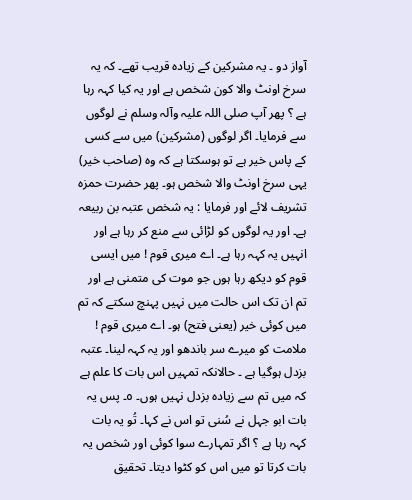آواز دو ۔ یہ مشرکین کے زیادہ قریب تھے۔ کہ یہ سرخ اونٹ والا کون شخص ہے اور یہ کیا کہہ رہا ہے ؟ پھر آپ صلی اللہ علیہ وآلہ وسلم نے لوگوں سے فرمایا۔ اگر لوگوں (مشرکین) میں سے کسی کے پاس خیر ہے تو ہوسکتا ہے کہ وہ (صاحب خیر) یہی سرخ اونٹ والا شخص ہو۔ پھر حضرت حمزہ تشریف لائے اور فرمایا : یہ شخص عتبہ بن ربیعہ ہے۔ اور یہ لوگوں کو لڑائی سے منع کر رہا ہے اور انہیں یہ کہہ رہا ہے۔ اے میری قوم ! میں ایسی قوم کو دیکھ رہا ہوں جو موت کی متمنی ہے اور تم ان تک اس حالت میں نہیں پہنچ سکتے کہ تم میں کوئی خیر (یعنی فتح) ہو۔ اے میری قوم ! ملامت کو میرے سر باندھو اور یہ کہہ لینا۔ عتبہ بزدل ہوگیا ہے ۔ حالانکہ تمہیں اس بات کا علم ہے کہ میں تم سے زیادہ بزدل نہیں ہوں۔ ٥۔ پس یہ بات ابو جہل نے سُنی تو اس نے کہا۔ تُو یہ بات کہہ رہا ہے ؟ اگر تمہارے سوا کوئی اور شخص یہ بات کرتا تو میں اس کو کٹوا دیتا۔ تحقیق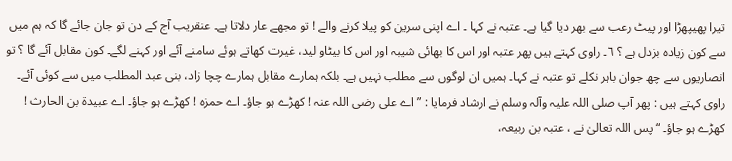تیرا پھیپھڑا اور پیٹ رعب سے بھر دیا گیا ہے۔ عتبہ نے کہا ۔ اے اپنی سرین کو پیلا کرنے والے ! تو مجھے عار دلاتا ہے۔ عنقریب آج کے دن تو جان جائے گا کہ ہم میں سے کون زیادہ بزدل ہے ؟ ٦۔ راوی کہتے ہیں پھر عتبہ اور اس کا بھائی شیبہ اور اس کا بیٹاو لید، غیرت کھاتے ہوئے سامنے آئے اور کہنے لگے۔ کون مقابل آئے گا ؟ تو انصاریوں سے چھ جوان باہر نکلے تو عتبہ نے کہا۔ ہمیں ان لوگوں سے مطلب نہیں ہے۔ بلکہ ہمارے مقابل ہمارے چچا زاد، بنی عبد المطلب میں سے کوئی آئے۔ راوی کہتے ہیں : پھر آپ صلی اللہ علیہ وآلہ وسلم نے ارشاد فرمایا : ” اے علی رضی اللہ عنہ ! کھڑے ہو جاؤ۔ اے حمزہ ! کھڑے ہو جاؤ۔ اے عبیدۃ بن الحارث ! کھڑے ہو جاؤ۔ “ پس اللہ تعالیٰ نے ، عتبہ بن ربیعہ،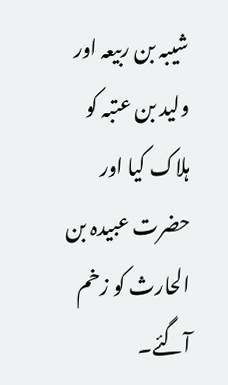شیبہ بن ربیعہ اور ولید بن عتبہ کو ہلاک کیا اور حضرت عبیدہ بن الحارث کو زخم آگئے۔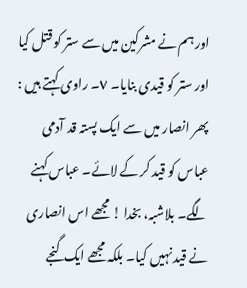اور ہم نے مشرکین میں سے ستر کو قتل کیا اور ستر کو قیدی بنایا۔ ٧۔ راوی کہتے ہیں : پھر انصار میں سے ایک پستہ قد آدمی عباس کو قید کر کے لائے۔ عباس کہنے لگے۔ بلاشبہ، بخدا ! مجھے اس انصاری نے قید نہیں کیا۔ بلکہ مجھے ایک گنجے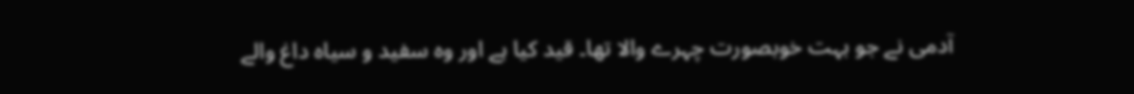آدمی نے جو بہت خوبصورت چہرے والا تھا۔ قید کیا ہے اور وہ سفید و سیاہ داغ والے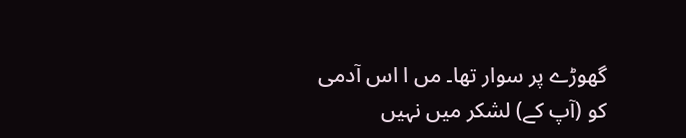گھوڑے پر سوار تھا۔ مں ا اس آدمی کو (آپ کے) لشکر میں نہیں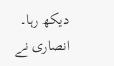دیکھ رہا۔ انصاری نے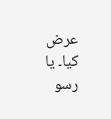عرض کیا۔ یا رسو